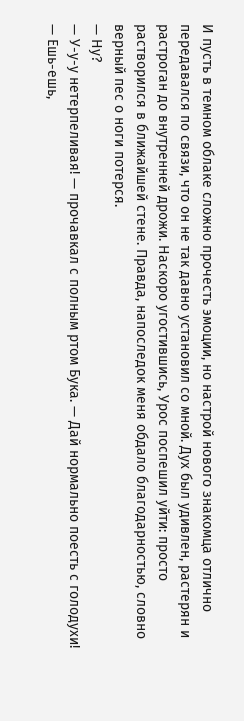И пусть в темном облаке сложно прочесть эмоции, но настрой нового знакомца отлично передавался по связи, что он не так давно установил со мной. Дух был удивлен, растерян и растроган до внутренней дрожи. Наскоро угостившись, Урос поспешил уйти: просто растворился в ближайшей стене. Правда, напоследок меня обдало благодарностью, словно верный пес о ноги потерся.
— Ну?
— У-у-у нетерпеливая! — прочавкал с полным ртом Бука. — Дай нормально поесть с голодухи!
— Ешь-ешь,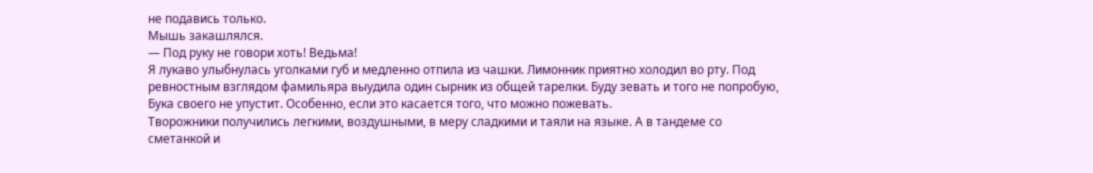не подавись только.
Мышь закашлялся.
— Под руку не говори хоть! Ведьма!
Я лукаво улыбнулась уголками губ и медленно отпила из чашки. Лимонник приятно холодил во рту. Под ревностным взглядом фамильяра выудила один сырник из общей тарелки. Буду зевать и того не попробую, Бука своего не упустит. Особенно, если это касается того, что можно пожевать.
Творожники получились легкими, воздушными, в меру сладкими и таяли на языке. А в тандеме со сметанкой и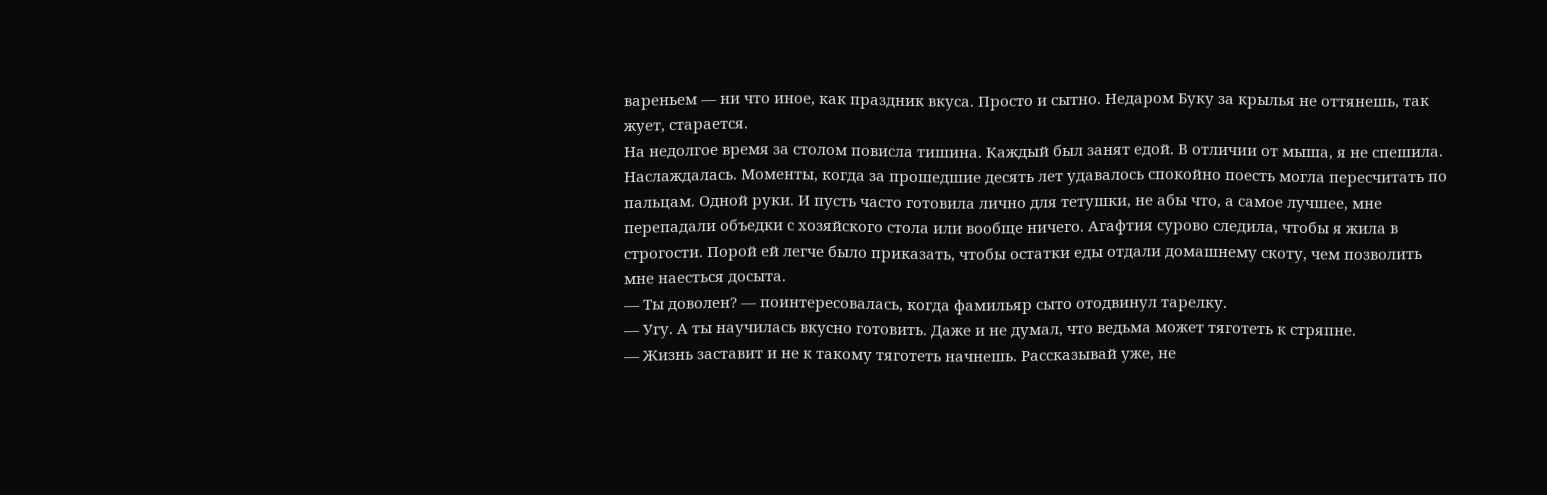вареньем — ни что иное, как праздник вкуса. Просто и сытно. Недаром Буку за крылья не оттянешь, так жует, старается.
На недолгое время за столом повисла тишина. Каждый был занят едой. В отличии от мыша, я не спешила. Наслаждалась. Моменты, когда за прошедшие десять лет удавалось спокойно поесть могла пересчитать по пальцам. Одной руки. И пусть часто готовила лично для тетушки, не абы что, а самое лучшее, мне перепадали объедки с хозяйского стола или вообще ничего. Агафтия сурово следила, чтобы я жила в строгости. Порой ей легче было приказать, чтобы остатки еды отдали домашнему скоту, чем позволить мне наесться досыта.
— Ты доволен? — поинтересовалась, когда фамильяр сыто отодвинул тарелку.
— Угу. А ты научилась вкусно готовить. Даже и не думал, что ведьма может тяготеть к стряпне.
— Жизнь заставит и не к такому тяготеть начнешь. Рассказывай уже, не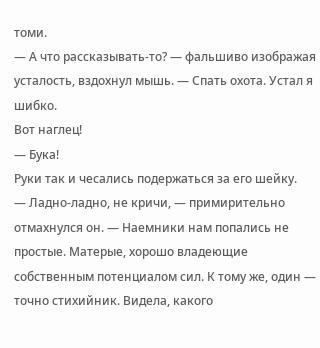томи.
— А что рассказывать-то? — фальшиво изображая усталость, вздохнул мышь. — Спать охота. Устал я шибко.
Вот наглец!
— Бука!
Руки так и чесались подержаться за его шейку.
— Ладно-ладно, не кричи, — примирительно отмахнулся он. — Наемники нам попались не простые. Матерые, хорошо владеющие собственным потенциалом сил. К тому же, один — точно стихийник. Видела, какого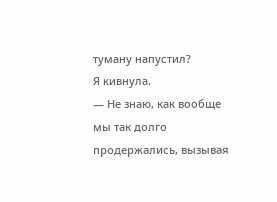туману напустил?
Я кивнула.
— Не знаю, как вообще мы так долго продержались, вызывая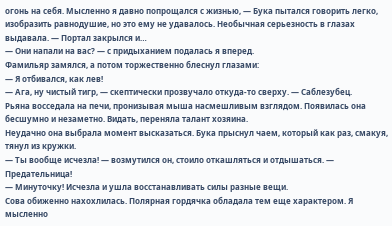огонь на себя. Мысленно я давно попрощался с жизнью, — Бука пытался говорить легко, изобразить равнодушие, но это ему не удавалось. Необычная серьезность в глазах выдавала. — Портал закрылся и…
— Они напали на вас? — с придыханием подалась я вперед.
Фамильяр замялся, а потом торжественно блеснул глазами:
— Я отбивался, как лев!
— Ага, ну чистый тигр, — скептически прозвучало откуда-то сверху. — Саблезубец.
Рьяна восседала на печи, пронизывая мыша насмешливым взглядом. Появилась она бесшумно и незаметно. Видать, переняла талант хозяина.
Неудачно она выбрала момент высказаться. Бука прыснул чаем, который как раз, смакуя, тянул из кружки.
— Ты вообще исчезла! — возмутился он, стоило откашляться и отдышаться. — Предательница!
— Минуточку! Исчезла и ушла восстанавливать силы разные вещи.
Сова обиженно нахохлилась. Полярная гордячка обладала тем еще характером. Я мысленно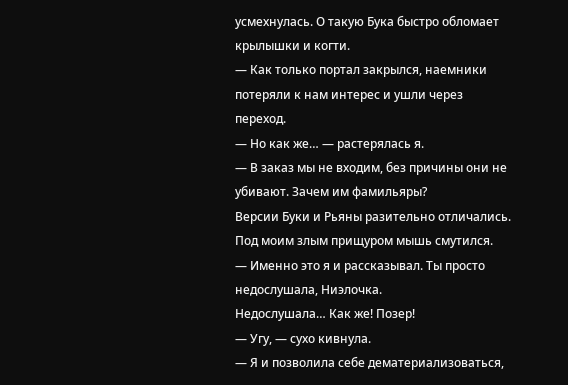усмехнулась. О такую Бука быстро обломает крылышки и когти.
— Как только портал закрылся, наемники потеряли к нам интерес и ушли через переход.
— Но как же… — растерялась я.
— В заказ мы не входим, без причины они не убивают. Зачем им фамильяры?
Версии Буки и Рьяны разительно отличались. Под моим злым прищуром мышь смутился.
— Именно это я и рассказывал. Ты просто недослушала, Ниэлочка.
Недослушала… Как же! Позер!
— Угу, — сухо кивнула.
— Я и позволила себе дематериализоваться,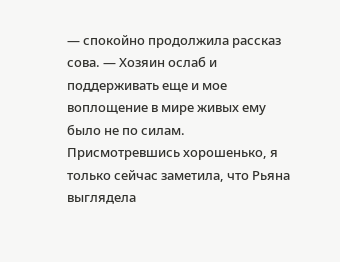— спокойно продолжила рассказ сова. — Хозяин ослаб и поддерживать еще и мое воплощение в мире живых ему было не по силам.
Присмотревшись хорошенько, я только сейчас заметила, что Рьяна выглядела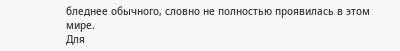бледнее обычного, словно не полностью проявилась в этом мире.
Для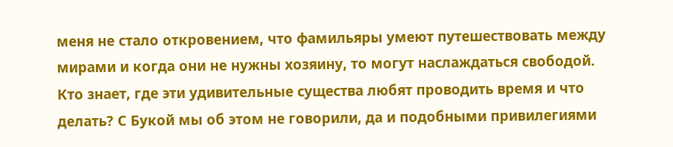меня не стало откровением, что фамильяры умеют путешествовать между мирами и когда они не нужны хозяину, то могут наслаждаться свободой. Кто знает, где эти удивительные существа любят проводить время и что делать? С Букой мы об этом не говорили, да и подобными привилегиями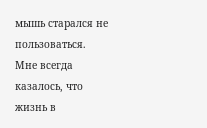мышь старался не пользоваться. Мне всегда казалось, что жизнь в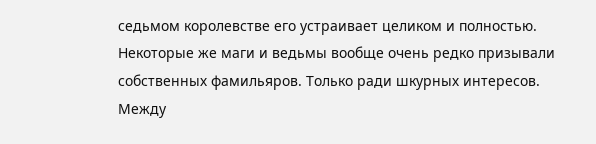седьмом королевстве его устраивает целиком и полностью. Некоторые же маги и ведьмы вообще очень редко призывали собственных фамильяров. Только ради шкурных интересов. Между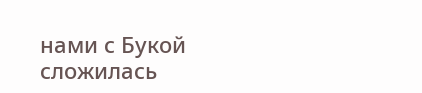нами с Букой сложилась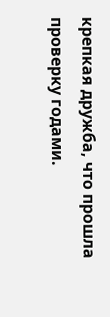крепкая дружба, что прошла проверку годами.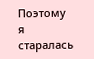Поэтому я старалась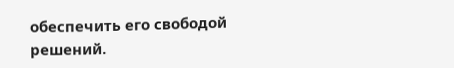обеспечить его свободой решений.